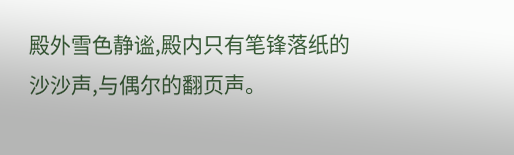殿外雪色静谧,殿内只有笔锋落纸的沙沙声,与偶尔的翻页声。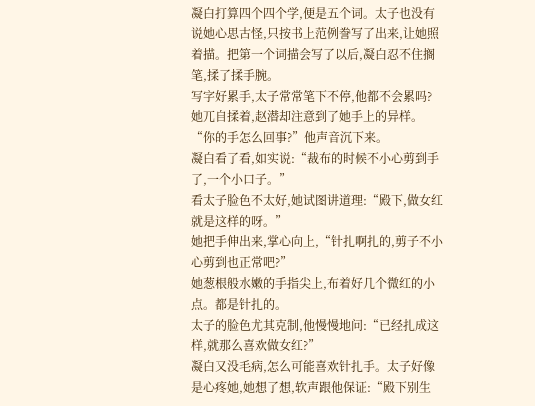凝白打算四个四个学,便是五个词。太子也没有说她心思古怪,只按书上范例誊写了出来,让她照着描。把第一个词描会写了以后,凝白忍不住搁笔,揉了揉手腕。
写字好累手,太子常常笔下不停,他都不会累吗?
她兀自揉着,赵潜却注意到了她手上的异样。
“你的手怎么回事?”他声音沉下来。
凝白看了看,如实说:“裁布的时候不小心剪到手了,一个小口子。”
看太子脸色不太好,她试图讲道理:“殿下,做女红就是这样的呀。”
她把手伸出来,掌心向上,“针扎啊扎的,剪子不小心剪到也正常吧?”
她葱根般水嫩的手指尖上,布着好几个微红的小点。都是针扎的。
太子的脸色尤其克制,他慢慢地问:“已经扎成这样,就那么喜欢做女红?”
凝白又没毛病,怎么可能喜欢针扎手。太子好像是心疼她,她想了想,软声跟他保证:“殿下别生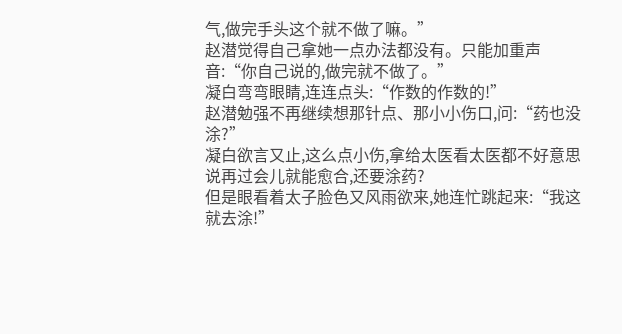气,做完手头这个就不做了嘛。”
赵潜觉得自己拿她一点办法都没有。只能加重声音:“你自己说的,做完就不做了。”
凝白弯弯眼睛,连连点头:“作数的作数的!”
赵潜勉强不再继续想那针点、那小小伤口,问:“药也没涂?”
凝白欲言又止,这么点小伤,拿给太医看太医都不好意思说再过会儿就能愈合,还要涂药?
但是眼看着太子脸色又风雨欲来,她连忙跳起来:“我这就去涂!”